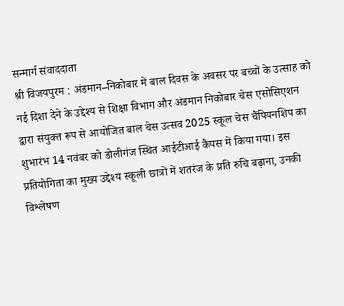सन्मार्ग संवाददाता
श्री विजयपुरम : अंडमान–निकोबार में बाल दिवस के अवसर पर बच्चों के उत्साह को नई दिशा देने के उद्देश्य से शिक्षा विभाग और अंडमान निकोबार चेस एसोसिएशन द्वारा संयुक्त रूप से आयोजित बाल चेस उत्सव 2025 स्कूल चेस चैंपियनशिप का शुभारंभ 14 नवंबर को डोलीगंज स्थित आईटीआई कैंपस में किया गया। इस प्रतियोगिता का मुख्य उद्देश्य स्कूली छात्रों में शतरंज के प्रति रुचि बढ़ाना, उनकी विश्लेषण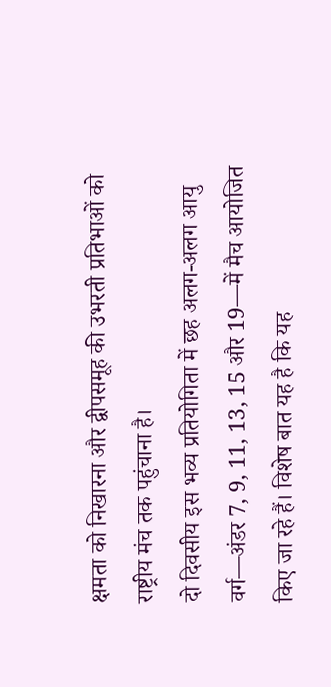क्षमता को निखारना और द्वीपसमूह की उभरती प्रतिभाओं को राष्ट्रीय मंच तक पहुंचाना है।
दो दिवसीय इस भव्य प्रतियोगिता में छह अलग-अलग आयु वर्ग—अंडर 7, 9, 11, 13, 15 और 19—में मैच आयोजित किए जा रहे हैं। विशेष बात यह है कि यह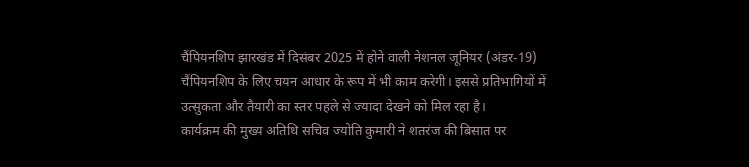चैंपियनशिप झारखंड में दिसंबर 2025 में होने वाली नेशनल जूनियर (अंडर-19) चैंपियनशिप के लिए चयन आधार के रूप में भी काम करेगी। इससे प्रतिभागियों में उत्सुकता और तैयारी का स्तर पहले से ज्यादा देखने को मिल रहा है।
कार्यक्रम की मुख्य अतिथि सचिव ज्योति कुमारी ने शतरंज की बिसात पर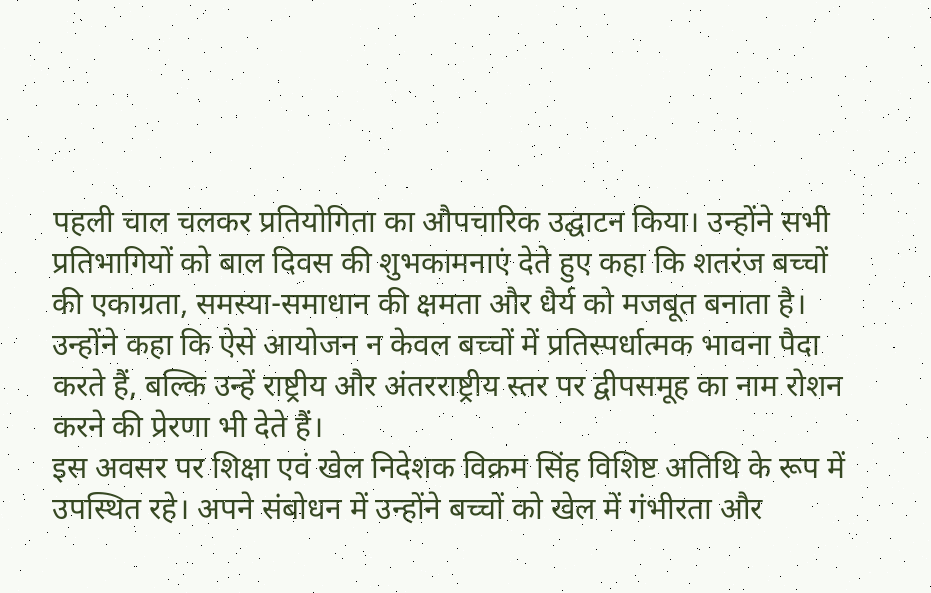पहली चाल चलकर प्रतियोगिता का औपचारिक उद्घाटन किया। उन्होंने सभी प्रतिभागियों को बाल दिवस की शुभकामनाएं देते हुए कहा कि शतरंज बच्चों की एकाग्रता, समस्या-समाधान की क्षमता और धैर्य को मजबूत बनाता है। उन्होंने कहा कि ऐसे आयोजन न केवल बच्चों में प्रतिस्पर्धात्मक भावना पैदा करते हैं, बल्कि उन्हें राष्ट्रीय और अंतरराष्ट्रीय स्तर पर द्वीपसमूह का नाम रोशन करने की प्रेरणा भी देते हैं।
इस अवसर पर शिक्षा एवं खेल निदेशक विक्रम सिंह विशिष्ट अतिथि के रूप में उपस्थित रहे। अपने संबोधन में उन्होंने बच्चों को खेल में गंभीरता और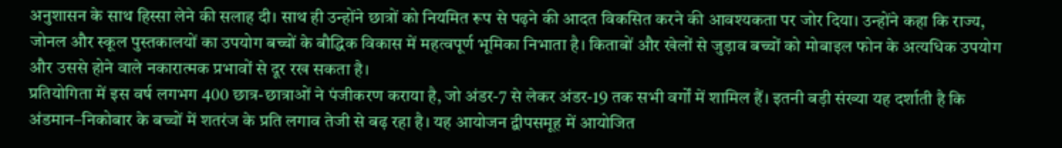अनुशासन के साथ हिस्सा लेने की सलाह दी। साथ ही उन्होंने छात्रों को नियमित रूप से पढ़ने की आदत विकसित करने की आवश्यकता पर जोर दिया। उन्होंने कहा कि राज्य, जोनल और स्कूल पुस्तकालयों का उपयोग बच्चों के बौद्धिक विकास में महत्वपूर्ण भूमिका निभाता है। किताबों और खेलों से जुड़ाव बच्चों को मोबाइल फोन के अत्यधिक उपयोग और उससे होने वाले नकारात्मक प्रभावों से दूर रख सकता है।
प्रतियोगिता में इस वर्ष लगभग 400 छात्र-छात्राओं ने पंजीकरण कराया है, जो अंडर-7 से लेकर अंडर-19 तक सभी वर्गों में शामिल हैं। इतनी बड़ी संख्या यह दर्शाती है कि अंडमान–निकोबार के बच्चों में शतरंज के प्रति लगाव तेजी से बढ़ रहा है। यह आयोजन द्वीपसमूह में आयोजित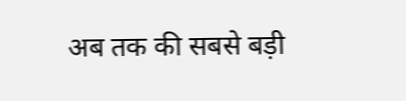अब तक की सबसे बड़ी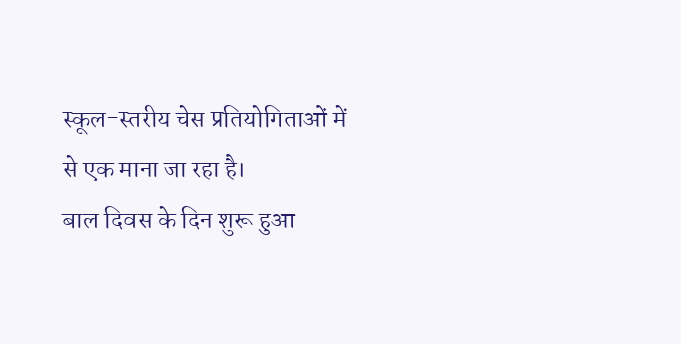स्कूल-स्तरीय चेस प्रतियोगिताओं में से एक माना जा रहा है।
बाल दिवस के दिन शुरू हुआ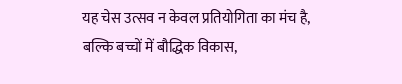यह चेस उत्सव न केवल प्रतियोगिता का मंच है, बल्कि बच्चों में बौद्धिक विकास,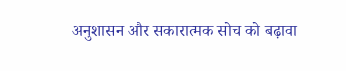अनुशासन और सकारात्मक सोच को बढ़ावा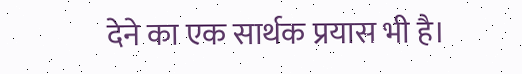देने का एक सार्थक प्रयास भी है।